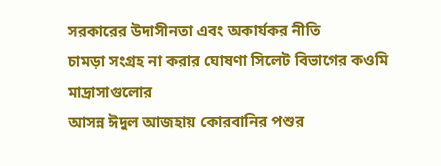সরকারের উদাসীনতা এবং অকার্যকর নীতি
চামড়া সংগ্রহ না করার ঘোষণা সিলেট বিভাগের কওমি মাদ্রাসাগুলোর
আসন্ন ঈদুল আজহায় কোরবানির পশুর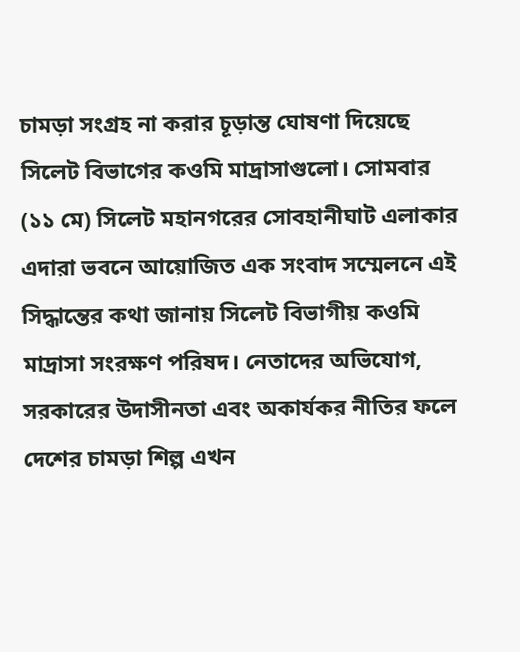চামড়া সংগ্রহ না করার চূড়ান্ত ঘোষণা দিয়েছে সিলেট বিভাগের কওমি মাদ্রাসাগুলো। সোমবার (১১ মে) সিলেট মহানগরের সোবহানীঘাট এলাকার এদারা ভবনে আয়োজিত এক সংবাদ সম্মেলনে এই সিদ্ধান্তের কথা জানায় সিলেট বিভাগীয় কওমি মাদ্রাসা সংরক্ষণ পরিষদ। নেতাদের অভিযোগ, সরকারের উদাসীনতা এবং অকার্যকর নীতির ফলে দেশের চামড়া শিল্প এখন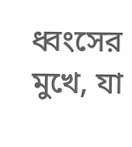ধ্বংসের মুখে, যা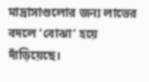মাদ্রাসাগুলোর জন্য লাভের বদলে ‘বোঝা’ হয়ে দাঁড়িয়েছে।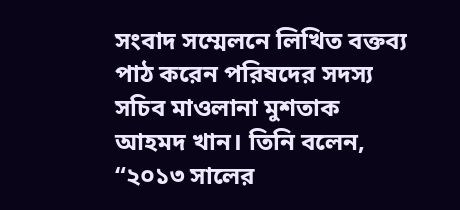সংবাদ সম্মেলনে লিখিত বক্তব্য পাঠ করেন পরিষদের সদস্য সচিব মাওলানা মুশতাক আহমদ খান। তিনি বলেন, “২০১৩ সালের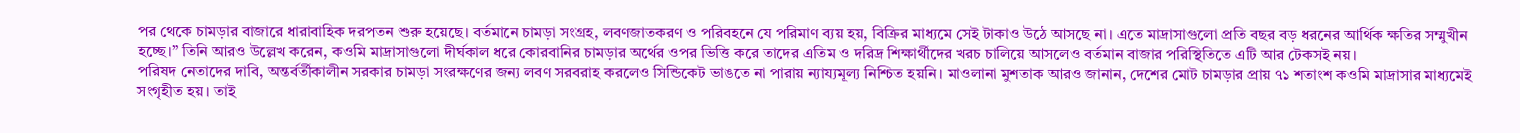পর থেকে চামড়ার বাজারে ধারাবাহিক দরপতন শুরু হয়েছে। বর্তমানে চামড়া সংগ্রহ, লবণজাতকরণ ও পরিবহনে যে পরিমাণ ব্যয় হয়, বিক্রির মাধ্যমে সেই টাকাও উঠে আসছে না। এতে মাদ্রাসাগুলো প্রতি বছর বড় ধরনের আর্থিক ক্ষতির সম্মুখীন হচ্ছে।” তিনি আরও উল্লেখ করেন, কওমি মাদ্রাসাগুলো দীর্ঘকাল ধরে কোরবানির চামড়ার অর্থের ওপর ভিত্তি করে তাদের এতিম ও দরিদ্র শিক্ষার্থীদের খরচ চালিয়ে আসলেও বর্তমান বাজার পরিস্থিতিতে এটি আর টেকসই নয়।
পরিষদ নেতাদের দাবি, অন্তর্বর্তীকালীন সরকার চামড়া সংরক্ষণের জন্য লবণ সরবরাহ করলেও সিন্ডিকেট ভাঙতে না পারায় ন্যায্যমূল্য নিশ্চিত হয়নি। মাওলানা মুশতাক আরও জানান, দেশের মোট চামড়ার প্রায় ৭১ শতাংশ কওমি মাদ্রাসার মাধ্যমেই সংগৃহীত হয়। তাই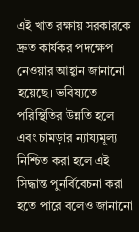এই খাত রক্ষায় সরকারকে দ্রুত কার্যকর পদক্ষেপ নেওয়ার আহ্বান জানানো হয়েছে। ভবিষ্যতে পরিস্থিতির উন্নতি হলে এবং চামড়ার ন্যায্যমূল্য নিশ্চিত করা হলে এই সিদ্ধান্ত পুনর্বিবেচনা করা হতে পারে বলেও জানানো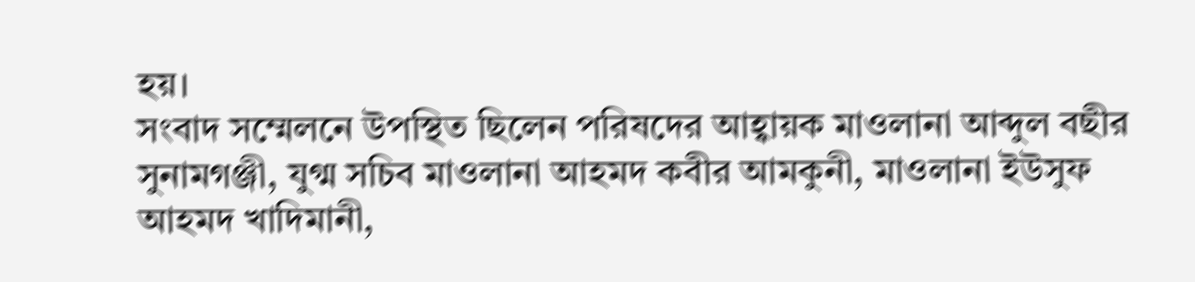হয়।
সংবাদ সম্মেলনে উপস্থিত ছিলেন পরিষদের আহ্বায়ক মাওলানা আব্দুল বছীর সুনামগঞ্জী, যুগ্ম সচিব মাওলানা আহমদ কবীর আমকুনী, মাওলানা ইউসুফ আহমদ খাদিমানী,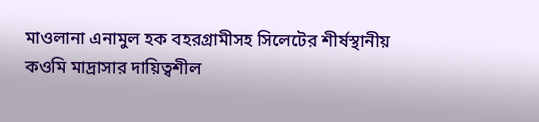মাওলানা এনামুল হক বহরগ্রামীসহ সিলেটের শীর্ষস্থানীয় কওমি মাদ্রাসার দায়িত্বশীল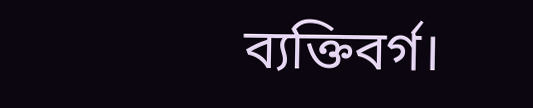ব্যক্তিবর্গ।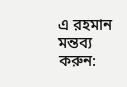এ রহমান
মন্তব্য করুন: